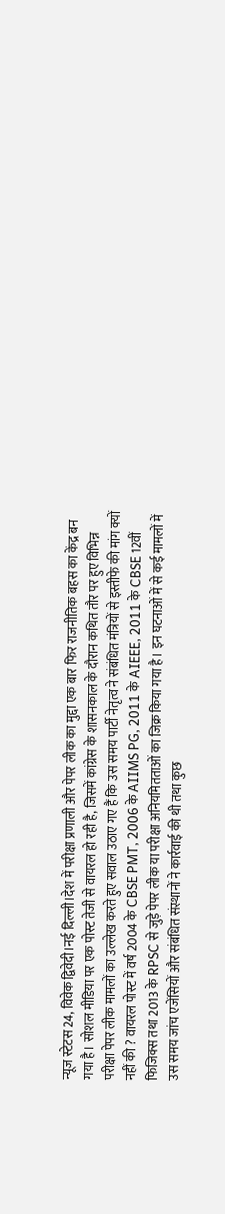न्यूज स्टेटस 24, विवेक द्विवेदी।नई दिल्ली।देश में परीक्षा प्रणाली और पेपर लीक का मुद्दा एक बार फिर राजनीतिक बहस का केंद्र बन गया है। सोशल मीडिया पर एक पोस्ट तेजी से वायरल हो रही है, जिसमें कांग्रेस के शासनकाल के दौरान कथित तौर पर हुए विभिन्न परीक्षा पेपर लीक मामलों का उल्लेख करते हुए सवाल उठाए गए हैं कि उस समय पार्टी नेतृत्व ने संबंधित मंत्रियों से इस्तीफे की मांग क्यों नहीं की ? वायरल पोस्ट में वर्ष 2004 के CBSE PMT, 2006 के AIIMS PG, 2011 के AIEEE, 2011 के CBSE 12वीं फिजिक्स तथा 2013 के RPSC से जुड़े पेपर लीक या परीक्षा अनियमितताओं का जिक्र किया गया है। इन घटनाओं में से कई मामलों में उस समय जांच एजेंसियों और संबंधित संस्थानों ने कार्रवाई की थी तथा कुछ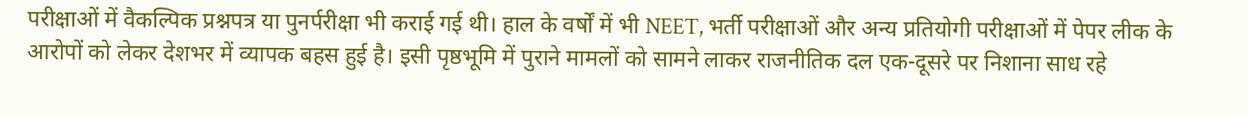परीक्षाओं में वैकल्पिक प्रश्नपत्र या पुनर्परीक्षा भी कराई गई थी। हाल के वर्षों में भी NEET, भर्ती परीक्षाओं और अन्य प्रतियोगी परीक्षाओं में पेपर लीक के आरोपों को लेकर देशभर में व्यापक बहस हुई है। इसी पृष्ठभूमि में पुराने मामलों को सामने लाकर राजनीतिक दल एक-दूसरे पर निशाना साध रहे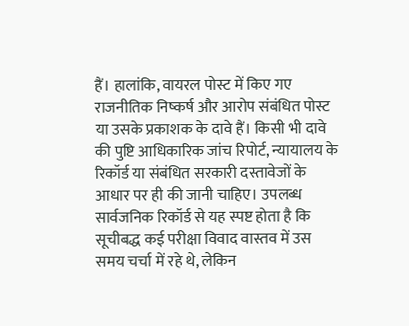हैं। हालांकि, वायरल पोस्ट में किए गए राजनीतिक निष्कर्ष और आरोप संबंधित पोस्ट या उसके प्रकाशक के दावे हैं। किसी भी दावे की पुष्टि आधिकारिक जांच रिपोर्ट, न्यायालय के रिकॉर्ड या संबंधित सरकारी दस्तावेजों के आधार पर ही की जानी चाहिए। उपलब्ध सार्वजनिक रिकॉर्ड से यह स्पष्ट होता है कि सूचीबद्ध कई परीक्षा विवाद वास्तव में उस समय चर्चा में रहे थे, लेकिन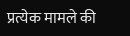प्रत्येक मामले की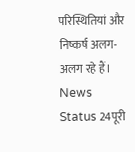परिस्थितियां और निष्कर्ष अलग-अलग रहे हैं। News Status 24पूरी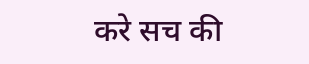करे सच की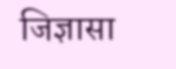जिज्ञासा